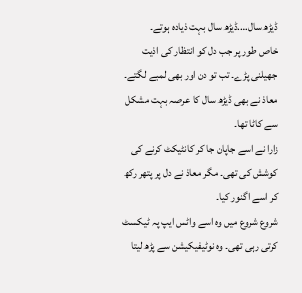ڈیڑھ سال….ڈیڑھ سال بہت ذیادہ ہوتے۔
خاص طور پر جب دل کو انتظار کی اذیت جھیلنی پڑے۔ تب تو دن اور بھی لمبے لگتے۔
معاذ نے بھی ڈیڑھ سال کا عرصہ بہت مشکل سے کاٹا تھا۔
زارا نے اسے جاپان جا کر کانٹیکٹ کرنے کی کوشش کی تھی۔ مگر معاذ نے دل پر پتھر رکھ کر اسے اگنور کیا۔
شروع شروع میں وہ اسے واٹس ایپ پہ ٹیکسٹ کرتی رہی تھی۔ وہ نوٹیفیکیشن سے پڑھ لیتا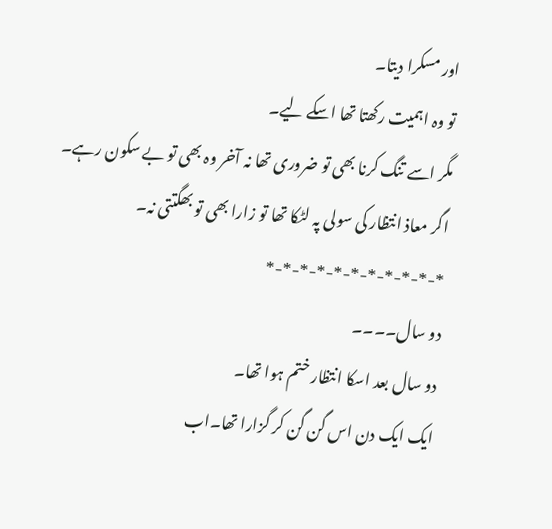اور مسکرا دیتا۔
تو وہ اہمیت رکھتا تھا اسکے لیے۔
مگر اسے تنگ کرنا بھی تو ضروری تھا نہ آخر وہ بھی تو بے سکون رہے۔
اگر معاذ انتظار کی سولی پہ لٹکا تھا تو زارا بھی تو بھگتتی نہ۔
*-*-*-*-*-*-*-*-*-*-*
دو سال۔۔۔۔
دو سال بعد اسکا انتظار ختم ہوا تھا۔
ایک ایک دن اس گن گن کر گزارا تھا۔اب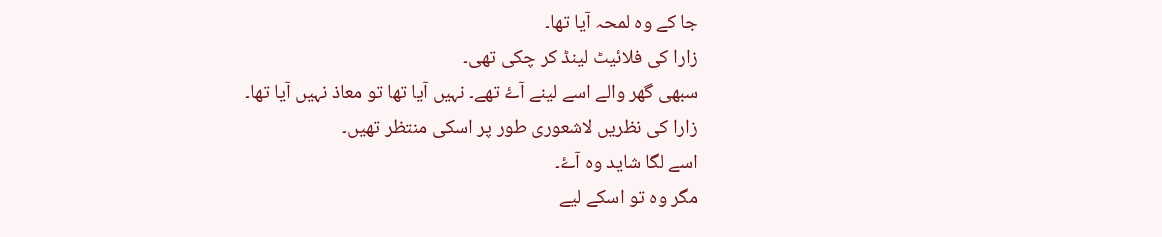جا کے وہ لمحہ آیا تھا۔
زارا کی فلائیٹ لینڈ کر چکی تھی۔
سبھی گھر والے اسے لینے آۓ تھے۔ نہیں آیا تھا تو معاذ نہیں آیا تھا۔
زارا کی نظریں لاشعوری طور پر اسکی منتظر تھیں۔
اسے لگا شاید وہ آۓ۔
مگر وہ تو اسکے لیے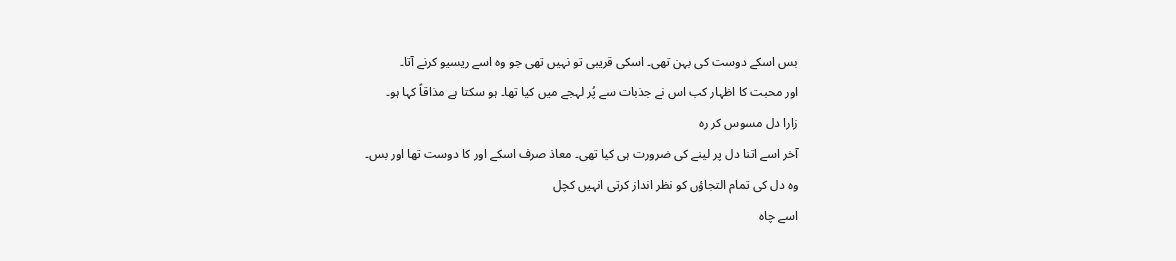بس اسکے دوست کی بہن تھی۔ اسکی قریبی تو نہیں تھی جو وہ اسے ریسیو کرنے آتا۔
اور محبت کا اظہار کب اس نے جذبات سے پُر لہجے میں کیا تھا۔ ہو سکتا ہے مذاقاً کہا ہو۔
زارا دل مسوس کر رہ
آخر اسے اتنا دل پر لینے کی ضرورت ہی کیا تھی۔ معاذ صرف اسکے اور کا دوست تھا اور بس۔
وہ دل کی تمام التجاؤں کو نظر انداز کرتی انہیں کچل
اسے چاہ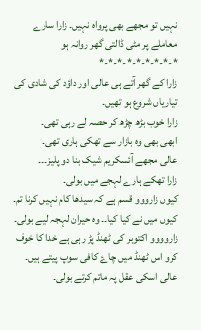نہیں تو مجھے بھی پرواہ نہیں۔ زارا سارے معاملے پر مٹی ڈالتی گھر روانہ ہو
*-*-*-*-*-*-*-*-*
زارا کے گھر آتے ہی عالی اور داؤد کی شادی کی تیاریاں شروع ہو تھیں۔
زارا خوب بڑھ چڑھ کر حصہ لے رہی تھی۔
ابھی بھی وہ بازار سے تھکی ہاری تھی۔
عالی مجھے آئسکریم شیک بنا دو پلیز۔۔۔
زارا تھکے ہارے لہجے میں بولی۔
کیوں زارووو قسم ہے کہ سیدھا کام نہیں کرنا تم۔
کیوں میں نے کیا کیا۔۔ وہ حیران لہجہ لیے بولی۔
زاروووو اکتوبر کی ٹھنڈ پڑ رہی ہے خدا کا خوف کرو اس ٹھنڈ میں چاۓ کافی سوپ پیتے ہیں۔
عالی اسکی عقل پہ ماتم کرتے بولی۔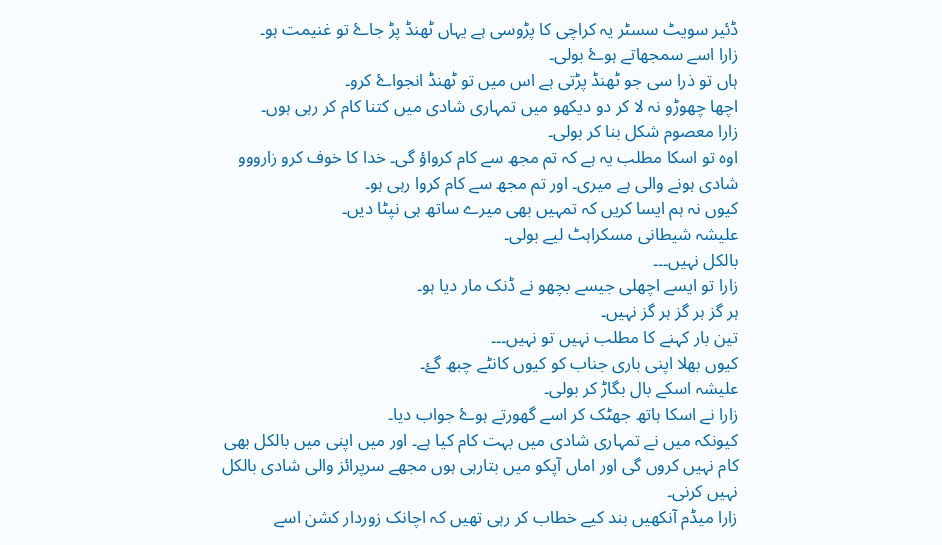ڈئیر سویٹ سسٹر یہ کراچی کا پڑوسی ہے یہاں ٹھنڈ پڑ جاۓ تو غنیمت ہو۔
زارا اسے سمجھاتے ہوۓ بولی۔
ہاں تو ذرا سی جو ٹھنڈ پڑتی ہے اس میں تو ٹھنڈ انجواۓ کرو۔
اچھا چھوڑو نہ لا کر دو دیکھو میں تمہاری شادی میں کتنا کام کر رہی ہوں۔
زارا معصوم شکل بنا کر بولی۔
اوہ تو اسکا مطلب یہ ہے کہ تم مجھ سے کام کرواؤ گی۔ خدا کا خوف کرو زارووو شادی ہونے والی ہے میری۔ اور تم مجھ سے کام کروا رہی ہو۔
کیوں نہ ہم ایسا کریں کہ تمہیں بھی میرے ساتھ ہی نپٹا دیں۔
علیشہ شیطانی مسکراہٹ لیے بولی۔
بالکل نہیں۔۔۔
زارا تو ایسے اچھلی جیسے بچھو نے ڈنک مار دیا ہو۔
ہر گز ہر گز ہر گز نہیں۔
تین بار کہنے کا مطلب نہیں تو نہیں۔۔۔
کیوں بھلا اپنی باری جناب کو کیوں کانٹے چبھ گۓ۔
علیشہ اسکے بال بگاڑ کر بولی۔
زارا نے اسکا ہاتھ جھٹک کر اسے گھورتے ہوۓ جواب دیا۔
کیونکہ میں نے تمہاری شادی میں بہت کام کیا ہے۔ اور میں اپنی میں بالکل بھی کام نہیں کروں گی اور اماں آپکو میں بتارہی ہوں مجھے سرپرائز والی شادی بالکل نہیں کرنی۔
زارا میڈم آنکھیں بند کیے خطاب کر رہی تھیں کہ اچانک زوردار کشن اسے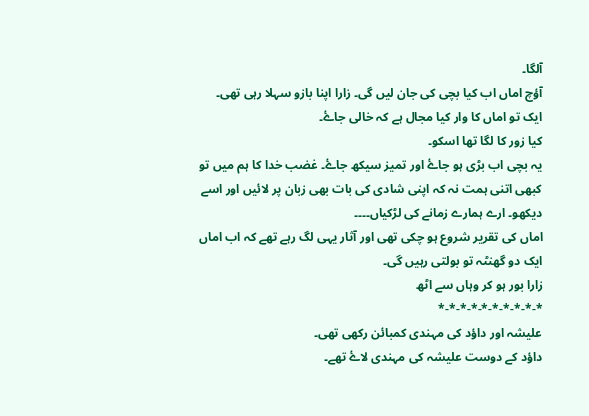آلگا۔
آؤچ اماں اب کیا بچی کی جان لیں گی۔ زارا اپنا بازو سہلا رہی تھی۔
ایک تو اماں کا وار کیا مجال ہے کہ خالی جاۓ۔
کیا زور کا لگا تھا اسکو۔
یہ بچی اب بڑی ہو جاۓ اور تمیز سیکھ جاۓ۔ غضب خدا کا ہم میں تو کبھی اتنی ہمت نہ کہ اپنی شادی کی بات بھی زبان پر لائیں اور اسے دیکھو۔ ارے ہمارے زمانے کی لڑکیاں۔۔۔۔
اماں کی تقریر شروع ہو چکی تھی اور آثار یہی لگ رہے تھے کہ اب اماں ایک دو گھنٹہ تو بولتی رہیں گی۔
زارا بور ہو کر وہاں سے اٹھ
*-*-*-*-*-*-*-*-*-*
علیشہ اور داؤد کی مہندی کمبائن رکھی تھی۔
داؤد کے دوست علیشہ کی مہندی لاۓ تھے۔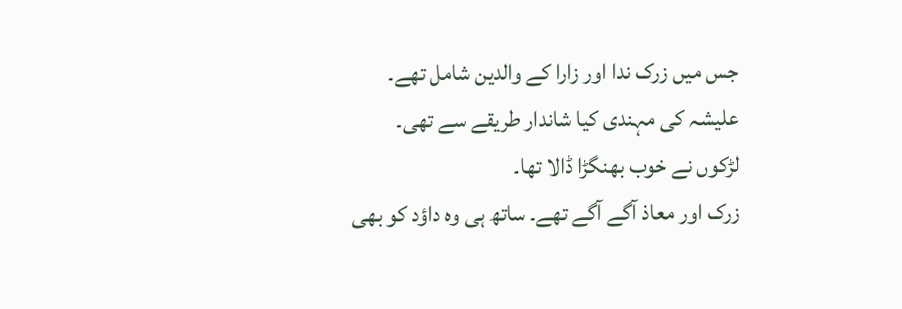جس میں زرک ندا اور زارا کے والدین شامل تھے۔
علیشہ کی مہندی کیا شاندار طریقے سے تھی۔
لڑکوں نے خوب بھنگڑا ڈالا تھا۔
زرک اور معاذ آگے آگے تھے۔ ساتھ ہی وہ داؤد کو بھی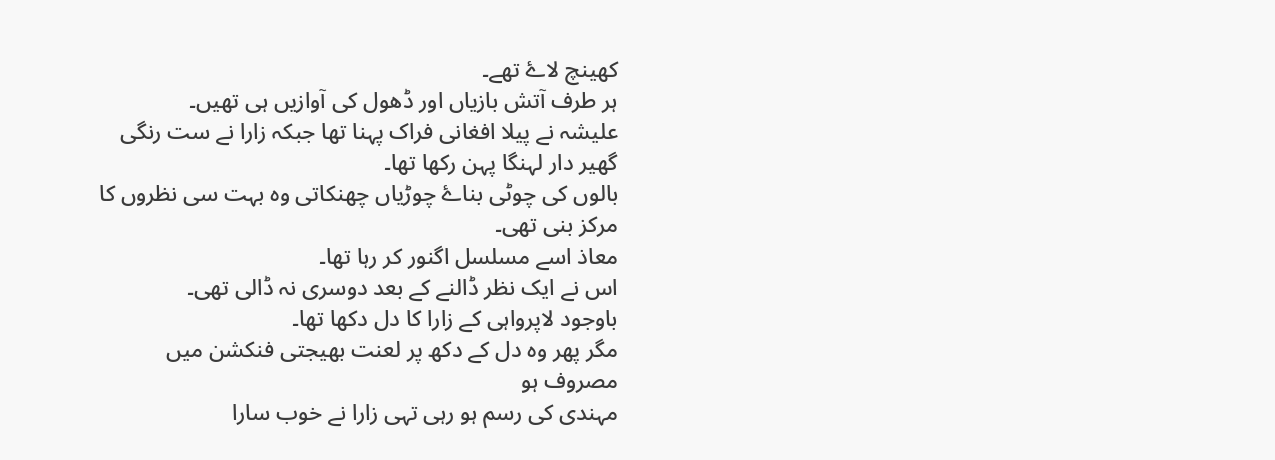کھینچ لاۓ تھے۔
ہر طرف آتش بازیاں اور ڈھول کی آوازیں ہی تھیں۔
علیشہ نے پیلا افغانی فراک پہنا تھا جبکہ زارا نے ست رنگی گھیر دار لہنگا پہن رکھا تھا۔
بالوں کی چوٹی بناۓ چوڑیاں چھنکاتی وہ بہت سی نظروں کا مرکز بنی تھی۔
معاذ اسے مسلسل اگنور کر رہا تھا۔
اس نے ایک نظر ڈالنے کے بعد دوسری نہ ڈالی تھی۔
باوجود لاپرواہی کے زارا کا دل دکھا تھا۔
مگر پھر وہ دل کے دکھ پر لعنت بھیجتی فنکشن میں مصروف ہو
مہندی کی رسم ہو رہی تہی زارا نے خوب سارا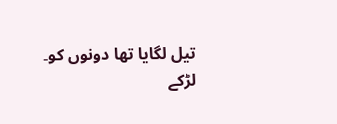تیل لگایا تھا دونوں کو۔
لڑکے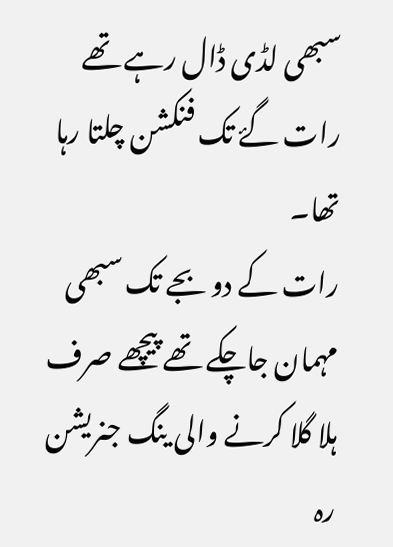سبھی لڈی ڈال رہے تھے رات گۓ تک فنکشن چلتا رہا تھا۔
رات کے دو بجے تک سبھی مہمان جاچکے تھے پیچھے صرف ہلا گلا کرنے والی ینگ جنریشن رہ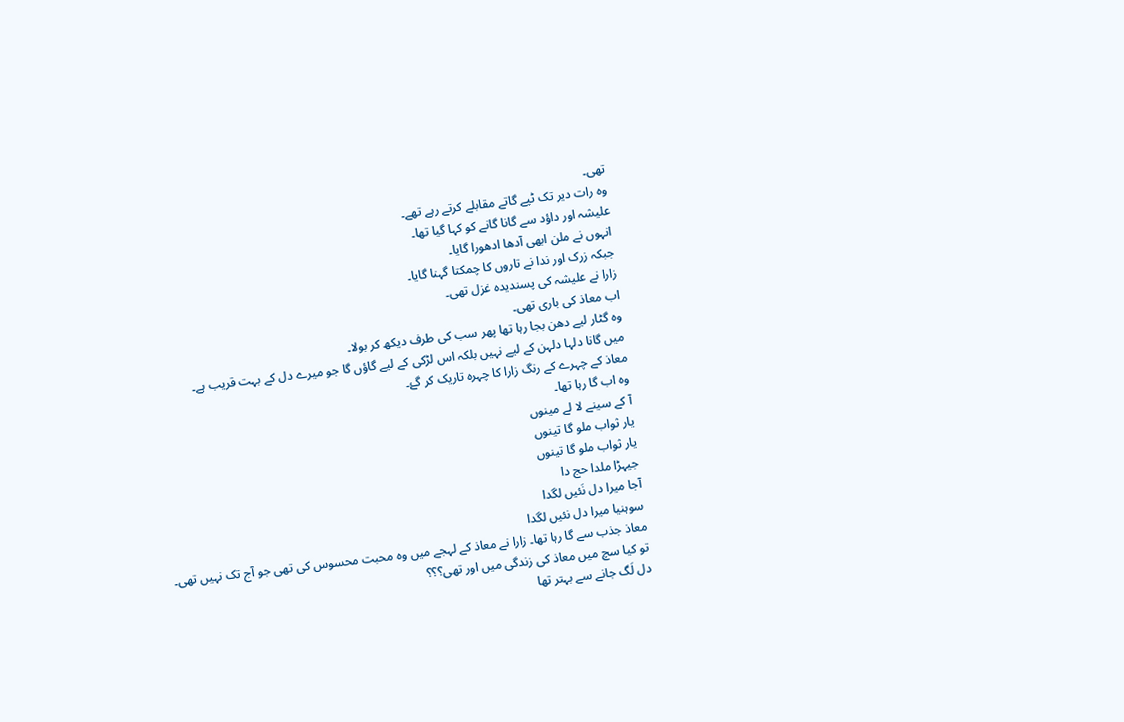تھی۔
وہ رات دیر تک ٹپے گاتے مقابلے کرتے رہے تھے۔
علیشہ اور داؤد سے گانا گانے کو کہا گیا تھا۔
انہوں نے ملن ابھی آدھا ادھورا گایا۔
جبکہ زرک اور ندا نے تاروں کا چمکتا گہنا گایا۔
زارا نے علیشہ کی پسندیدہ غزل تھی۔
اب معاذ کی باری تھی۔
وہ گٹار لیے دھن بجا رہا تھا پھر سب کی طرف دیکھ کر بولا۔
میں گانا دلہا دلہن کے لیے نہیں بلکہ اس لڑکی کے لیے گاؤں گا جو میرے دل کے بہت قریب ہے۔
معاذ کے چہرے کے رنگ زارا کا چہرہ تاریک کر گۓ۔
وہ اب گا رہا تھا۔
آ کے سینے لا لے مینوں
یار ثواب ملو گا تینوں
یار ثواب ملو گا تینوں
جیہڑا ملدا حج دا
آجا میرا دل نَئیں لگدا
سوہنیا میرا دل نئیں لگدا
معاذ جذب سے گا رہا تھا۔ زارا نے معاذ کے لہجے میں وہ محبت محسوس کی تھی جو آج تک نہیں تھی۔
تو کیا سچ میں معاذ کی زندگی میں اور تھی؟؟؟
دل لَگ جانے سے بہتر تھا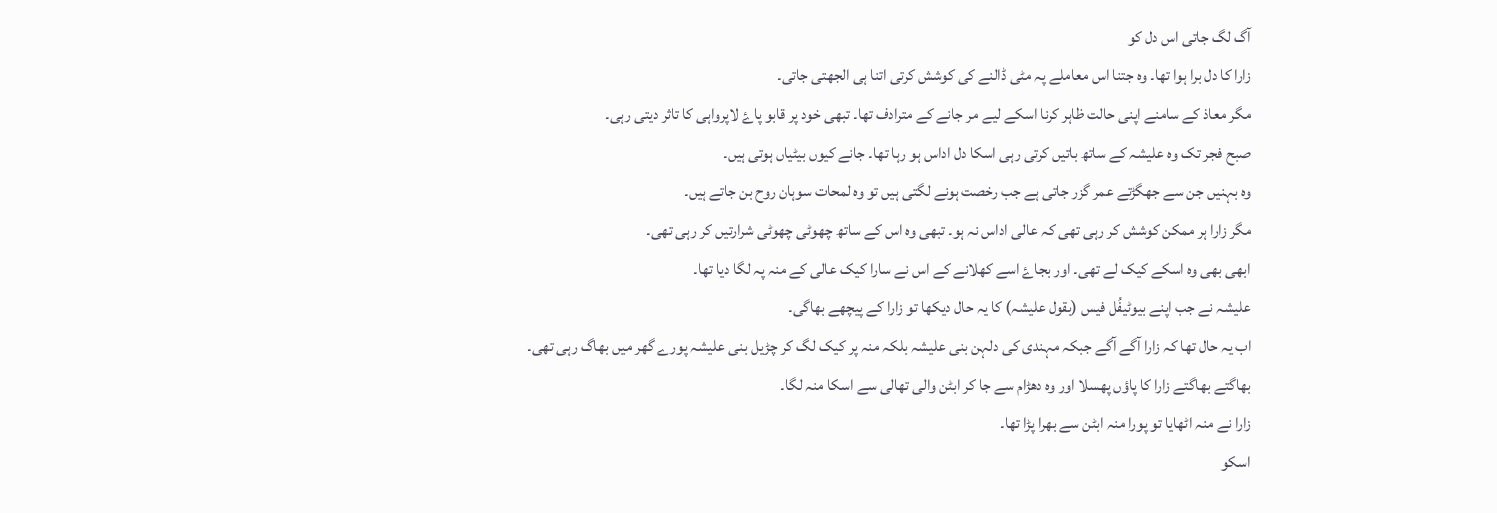آگ لگ جاتی اس دل کو
زارا کا دل برا ہوا تھا۔ وہ جتنا اس معاملے پہ مٹی ڈالنے کی کوشش کرتی اتنا ہی الجھتی جاتی۔
مگر معاذ کے سامنے اپنی حالت ظاہر کرنا اسکے لیے مر جانے کے مترادف تھا۔ تبھی خود پر قابو پاۓ لاپرواہی کا تاثر دیتی رہی۔
صبح فجر تک وہ علیشہ کے ساتھ باتیں کرتی رہی اسکا دل اداس ہو رہا تھا۔ جانے کیوں بیٹیاں ہوتی ہیں۔
وہ بہنیں جن سے جھگڑتے عمر گزر جاتی ہے جب رخصت ہونے لگتی ہیں تو وہ لمحات سوہان روح بن جاتے ہیں۔
مگر زارا ہر ممکن کوشش کر رہی تھی کہ عالی اداس نہ ہو۔ تبھی وہ اس کے ساتھ چھوٹی چھوٹی شرارتیں کر رہی تھی۔
ابھی بھی وہ اسکے کیک لے تھی۔ اور بجاۓ اسے کھلانے کے اس نے سارا کیک عالی کے منہ پہ لگا دیا تھا۔
علیشہ نے جب اپنے بیوٹیفُل فیس (بقول علیشہ) کا یہ حال دیکھا تو زارا کے پیچھے بھاگی۔
اب یہ حال تھا کہ زارا آگے آگے جبکہ مہندی کی دلہن بنی علیشہ بلکہ منہ پر کیک لگ کر چڑیل بنی علیشہ پورے گھر میں بھاگ رہی تھی۔
بھاگتے بھاگتے زارا کا پاؤں پھسلا اور وہ دھڑام سے جا کر ابٹن والی تھالی سے اسکا منہ لگا۔
زارا نے منہ اٹھایا تو پورا منہ ابٹن سے بھرا پڑا تھا۔
اسکو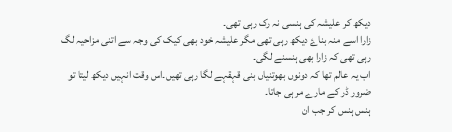دیکھ کر علیشہ کی ہنسی نہ رک رہی تھی۔
زارا اسے منہ بناۓ دیکھ رہی تھی مگر علیشہ خود بھی کیک کی وجہ سے اتنی مزاحیہ لگ رہی تھی کہ زارا بھی ہنسنے لگی۔
اب یہ عالم تھا کہ دونوں بھوتنیاں بنی قہقہے لگا رہی تھیں۔اس وقت انہیں دیکھ لیتا تو ضرور ڈر کے مارے مر ہی جاتا۔
ہنس ہنس کر جب ان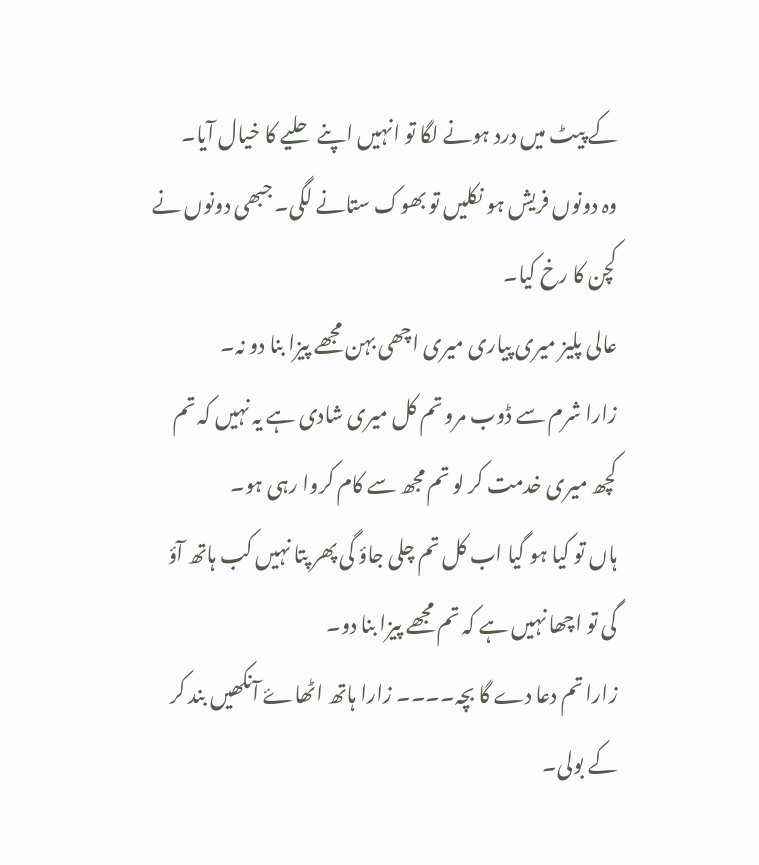کے پیٹ میں درد ہونے لگا تو انہیں اپنے حلیے کا خیال آیا۔
وہ دونوں فریش ہو نکلیں تو بھوک ستانے لگی۔ جبھی دونوں نے کچن کا رخ کیا۔
عالی پلیز میری پیاری میری اچھی بہن مجھے پیزا بنا دو نہ۔
زارا شرم سے ڈوب مرو تم کل میری شادی ہے یہ نہیں کہ تم کچھ میری خدمت کر لو تم مجھ سے کام کروا رہی ہو۔
ہاں تو کیا ہو گیا اب کل تم چلی جاؤ گی پھر پتا نہیں کب ہاتھ آؤ گی تو اچھا نہیں ہے کہ تم مجھے پیزا بنا دو۔
زارا تم دعا دے گا بچہ۔۔۔۔ زارا ہاتھ اٹھاۓ آنکھیں بند کر کے بولی۔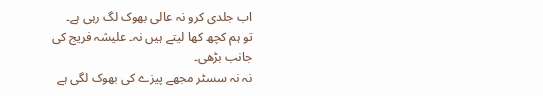اب جلدی کرو نہ عالی بھوک لگ رہی ہے۔
تو ہم کچھ کھا لیتے ہیں نہ۔ علیشہ فریج کی جانب بڑھی۔
نہ نہ سسٹر مجھے پیزے کی بھوک لگی ہے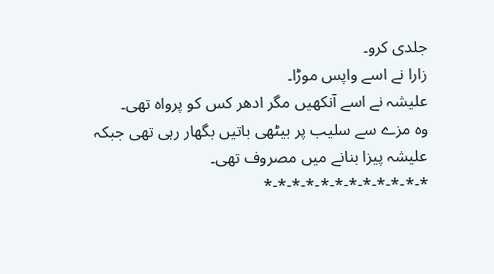جلدی کرو۔
زارا نے اسے واپس موڑا۔
علیشہ نے اسے آنکھیں مگر ادھر کس کو پرواہ تھی۔
وہ مزے سے سلیب پر بیٹھی باتیں بگھار رہی تھی جبکہ علیشہ پیزا بنانے میں مصروف تھی۔
*-*-*-*-*-*-*-*-*-*-*-*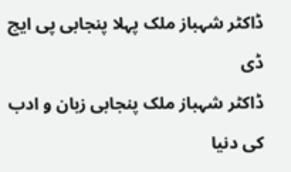ڈاکٹر شہباز ملک پہلا پنجابی پی ایچ ڈی
ڈاکٹر شہباز ملک پنجابی زبان و ادب کی دنیا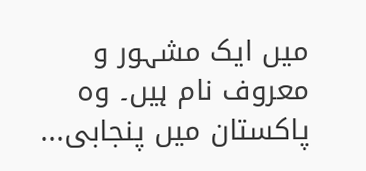میں ایک مشہور و معروف نام ہیں۔ وہ پاکستان میں پنجابی...